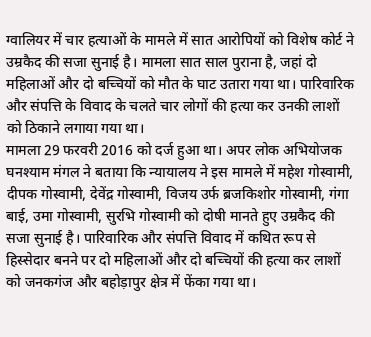ग्वालियर में चार हत्याओं के मामले में सात आरोपियों को विशेष कोर्ट ने उम्रकैद की सजा सुनाई है। मामला सात साल पुराना है, जहां दो महिलाओं और दो बच्चियों को मौत के घाट उतारा गया था। पारिवारिक और संपत्ति के विवाद के चलते चार लोगों की हत्या कर उनकी लाशों को ठिकाने लगाया गया था।
मामला 29 फरवरी 2016 को दर्ज हुआ था। अपर लोक अभियोजक घनश्याम मंगल ने बताया कि न्यायालय ने इस मामले में महेश गोस्वामी, दीपक गोस्वामी, देवेंद्र गोस्वामी, विजय उर्फ ब्रजकिशोर गोस्वामी, गंगा बाई, उमा गोस्वामी, सुरभि गोस्वामी को दोषी मानते हुए उम्रकैद की सजा सुनाई है। पारिवारिक और संपत्ति विवाद में कथित रूप से हिस्सेदार बनने पर दो महिलाओं और दो बच्चियों की हत्या कर लाशों को जनकगंज और बहोड़ापुर क्षेत्र में फेंका गया था।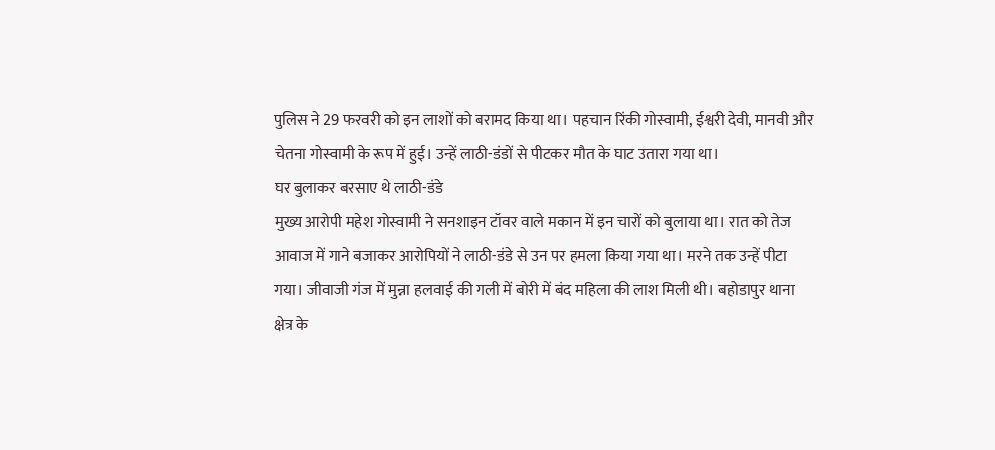पुलिस ने 29 फरवरी को इन लाशों को बरामद किया था। पहचान रिंकी गोस्वामी, ईश्वरी देवी, मानवी और चेतना गोस्वामी के रूप में हुई। उन्हें लाठी-डंडों से पीटकर मौत के घाट उतारा गया था।
घर बुलाकर बरसाए थे लाठी-डंडे
मुख्य आरोपी महेश गोस्वामी ने सनशाइन टॉवर वाले मकान में इन चारों को बुलाया था। रात को तेज आवाज में गाने बजाकर आरोपियों ने लाठी-डंडे से उन पर हमला किया गया था। मरने तक उन्हें पीटा गया। जीवाजी गंज में मुन्ना हलवाई की गली में बोरी में बंद महिला की लाश मिली थी। बहोडापुर थाना क्षेत्र के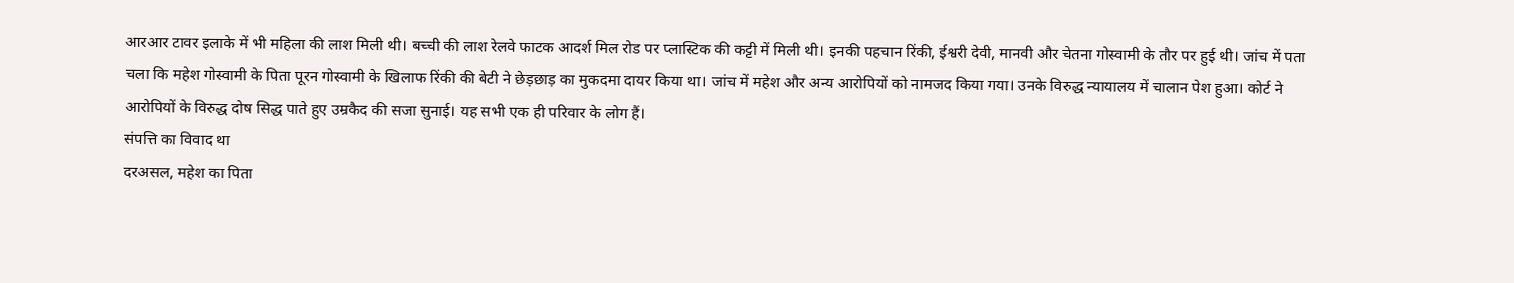आरआर टावर इलाके में भी महिला की लाश मिली थी। बच्ची की लाश रेलवे फाटक आदर्श मिल रोड पर प्लास्टिक की कट्टी में मिली थी। इनकी पहचान रिंकी, ईश्वरी देवी, मानवी और चेतना गोस्वामी के तौर पर हुई थी। जांच में पता चला कि महेश गोस्वामी के पिता पूरन गोस्वामी के खिलाफ रिंकी की बेटी ने छेड़छाड़ का मुकदमा दायर किया था। जांच में महेश और अन्य आरोपियों को नामजद किया गया। उनके विरुद्ध न्यायालय में चालान पेश हुआ। कोर्ट ने आरोपियों के विरुद्ध दोष सिद्ध पाते हुए उम्रकैद की सजा सुनाई। यह सभी एक ही परिवार के लोग हैं।
संपत्ति का विवाद था
दरअसल, महेश का पिता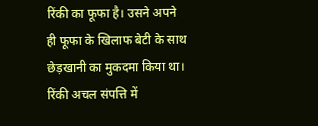रिंकी का फूफा है। उसने अपने ही फूफा के खिलाफ बेटी के साथ छेड़खानी का मुकदमा किया था। रिंकी अचल संपत्ति में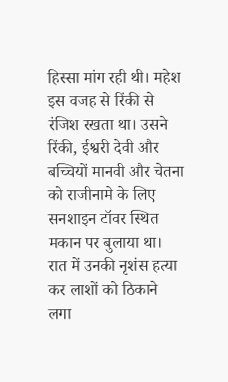हिस्सा मांग रही थी। महेश इस वजह से रिंकी से रंजिश रखता था। उसने रिंकी, ईश्वरी देवी और बच्चियों मानवी और चेतना को राजीनामे के लिए सनशाइन टॉवर स्थित मकान पर बुलाया था। रात में उनकी नृशंस हत्या कर लाशों को ठिकाने लगा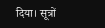दिया। सूत्रों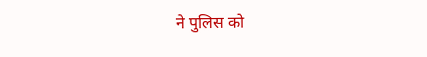ने पुलिस को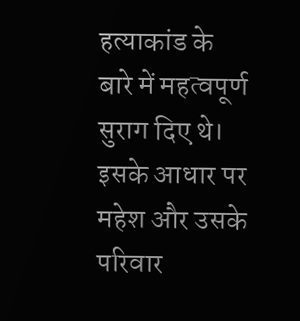हत्याकांड के बारे में महत्वपूर्ण सुराग दिए थे। इसके आधार पर महेश और उसके परिवार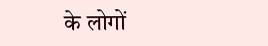के लोगों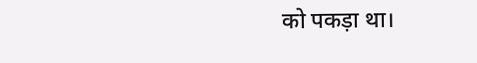को पकड़ा था।